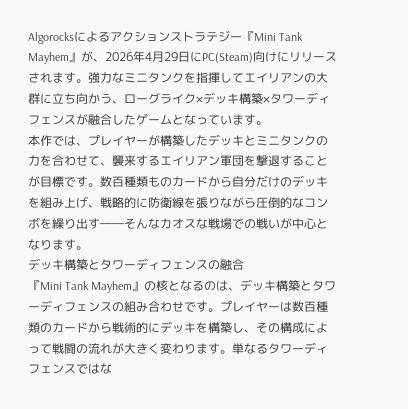Algorocksによるアクションストラテジー『Mini Tank Mayhem』が、2026年4月29日にPC(Steam)向けにリリースされます。強力なミニタンクを指揮してエイリアンの大群に立ち向かう、ローグライク×デッキ構築×タワーディフェンスが融合したゲームとなっています。
本作では、プレイヤーが構築したデッキとミニタンクの力を合わせて、襲来するエイリアン軍団を撃退することが目標です。数百種類ものカードから自分だけのデッキを組み上げ、戦略的に防衛線を張りながら圧倒的なコンボを繰り出す――そんなカオスな戦場での戦いが中心となります。
デッキ構築とタワーディフェンスの融合
『Mini Tank Mayhem』の核となるのは、デッキ構築とタワーディフェンスの組み合わせです。プレイヤーは数百種類のカードから戦術的にデッキを構築し、その構成によって戦闘の流れが大きく変わります。単なるタワーディフェンスではな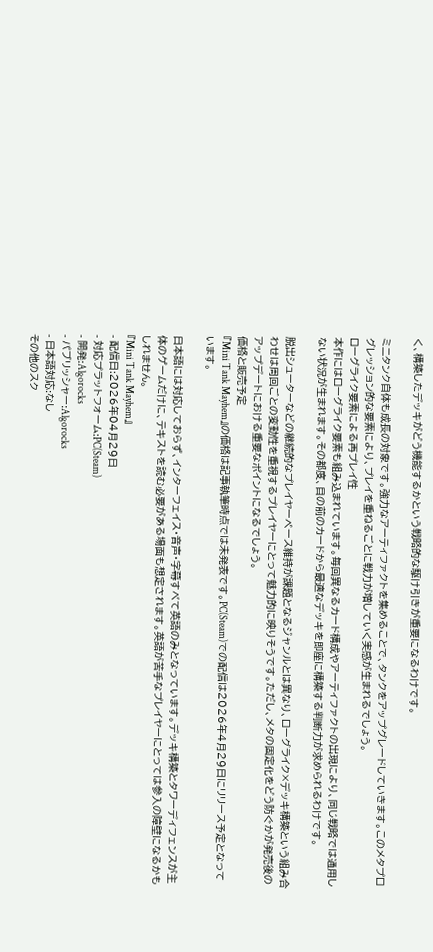く、構築したデッキがどう機能するかという戦略的な駆け引きが重要になるわけです。

ミニタンク自体も成長の対象です。強力なアーティファクトを集めることで、タンクをアップグレードしていきます。このメタプログレッション的な要素により、プレイを重ねるごとに戦力が増していく実感が生まれるでしょう。
ローグライク要素による再プレイ性
本作にはローグライク要素も組み込まれています。毎回異なるカード構成やアーティファクトの出現により、同じ戦略では通用しない状況が生まれます。その都度、目の前のカードから最適なデッキを即座に構築する判断力が求められるわけです。

脱出シューターなどの継続的なプレイヤーベース維持が課題となるジャンルとは異なり、ローグライク×デッキ構築という組み合わせは周回ごとの変動性を重視するプレイヤーにとって魅力的に映りそうです。ただし、メタの固定化をどう防ぐかが発売後のアップデートにおける重要なポイントになるでしょう。
価格と販売予定
『Mini Tank Mayhem』の価格は記事執筆時点では未発表です。PC(Steam)での配信は2026年4月29日にリリース予定となっています。

日本語には対応しておらず、インターフェイス・音声・字幕すべて英語のみとなっています。デッキ構築とタワーディフェンスが主体のゲームだけに、テキストを読む必要がある場面も想定されます。英語が苦手なプレイヤーにとっては参入の障壁になるかもしれません。
『Mini Tank Mayhem』
- 配信日:2026年04月29日
- 対応プラットフォーム:PC(Steam)
- 開発:Algorocks
- パブリッシャー:Algorocks
- 日本語対応:なし
その他のスク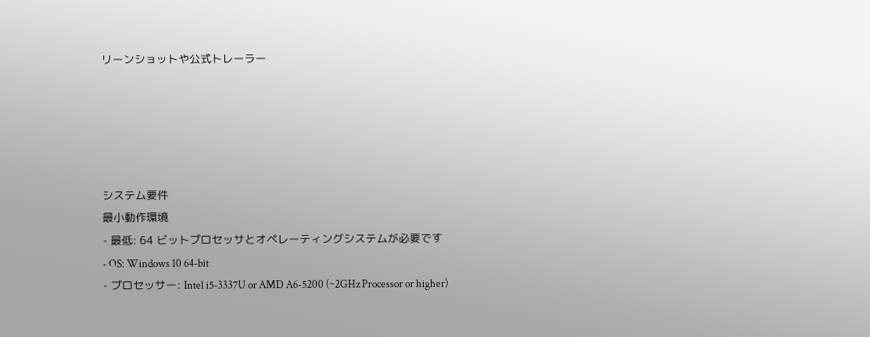リーンショットや公式トレーラー





システム要件
最小動作環境
- 最低: 64 ビットプロセッサとオペレーティングシステムが必要です
- OS: Windows 10 64-bit
- プロセッサー: Intel i5-3337U or AMD A6-5200 (~2GHz Processor or higher)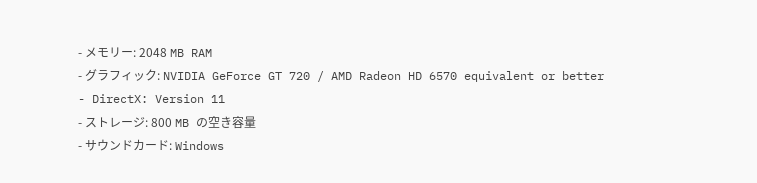- メモリー: 2048 MB RAM
- グラフィック: NVIDIA GeForce GT 720 / AMD Radeon HD 6570 equivalent or better
- DirectX: Version 11
- ストレージ: 800 MB の空き容量
- サウンドカード: Windows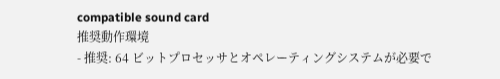compatible sound card
推奨動作環境
- 推奨: 64 ビットプロセッサとオペレーティングシステムが必要で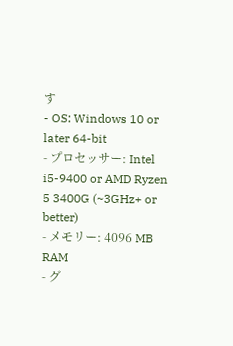す
- OS: Windows 10 or later 64-bit
- プロセッサー: Intel i5-9400 or AMD Ryzen 5 3400G (~3GHz+ or better)
- メモリー: 4096 MB RAM
- グ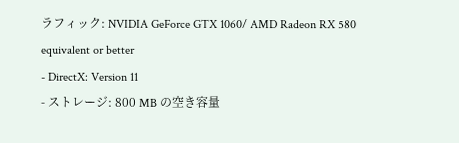ラフィック: NVIDIA GeForce GTX 1060/ AMD Radeon RX 580 equivalent or better
- DirectX: Version 11
- ストレージ: 800 MB の空き容量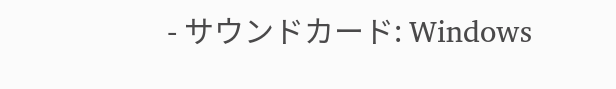- サウンドカード: Windows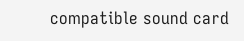compatible sound card